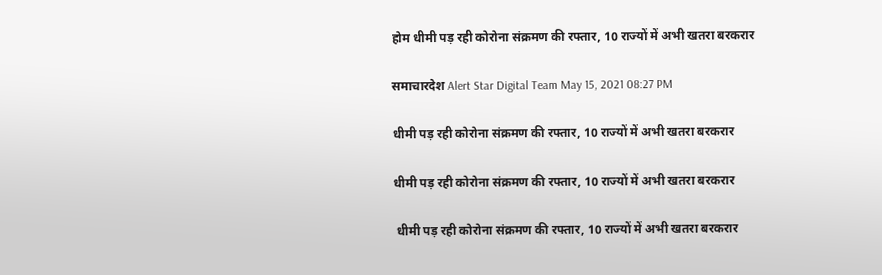होम धीमी पड़ रही कोरोना संक्रमण की रफ्तार, 10 राज्यों में अभी खतरा बरकरार

समाचारदेश Alert Star Digital Team May 15, 2021 08:27 PM

धीमी पड़ रही कोरोना संक्रमण की रफ्तार, 10 राज्यों में अभी खतरा बरकरार

धीमी पड़ रही कोरोना संक्रमण की रफ्तार, 10 राज्यों में अभी खतरा बरकरार

 धीमी पड़ रही कोरोना संक्रमण की रफ्तार, 10 राज्यों में अभी खतरा बरकरार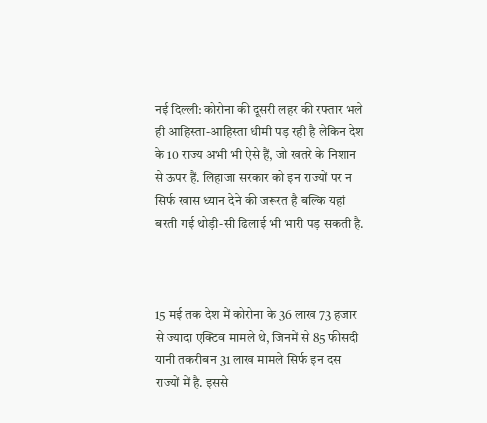नई दिल्ली: कोरोना की दूसरी लहर की रफ्तार भले ही आहिस्ता-आहिस्ता धीमी पड़ रही है लेकिन देश के 10 राज्य अभी भी ऐसे हैं, जो खतरे के निशान से ऊपर हैं. लिहाजा सरकार को इन राज्यों पर न सिर्फ खास ध्यान देने की जरूरत है बल्कि यहां बरती गई थोड़ी-सी ढिलाई भी भारी पड़ सकती है.



15 मई तक देश में कोरोना के 36 लाख 73 हजार से ज्यादा एक्टिव मामले थे, जिनमें से 85 फीसदी यानी तकरीबन 31 लाख मामले सिर्फ इन दस राज्यों में है. इससे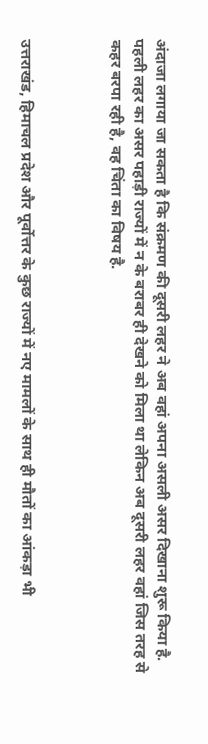अंदाजा लगाया जा सकता है कि संक्रमण की दूसरी लहर ने अब वहां अपना असली असर दिखाना शुरू किया है. पहली लहर का असर पहाड़ी राज्यों में न के बराबर ही देखने को मिला था लेकिन अब दूसरी लहर वहां जिस तरह से कहर बरपा रही है, वह चिंता का विषय है.



उत्तराखंड, हिमाचल प्रदेश और पूर्वोत्तर के कुछ राज्यों में नए मामलों के साथ ही मौतों का आंकड़ा भी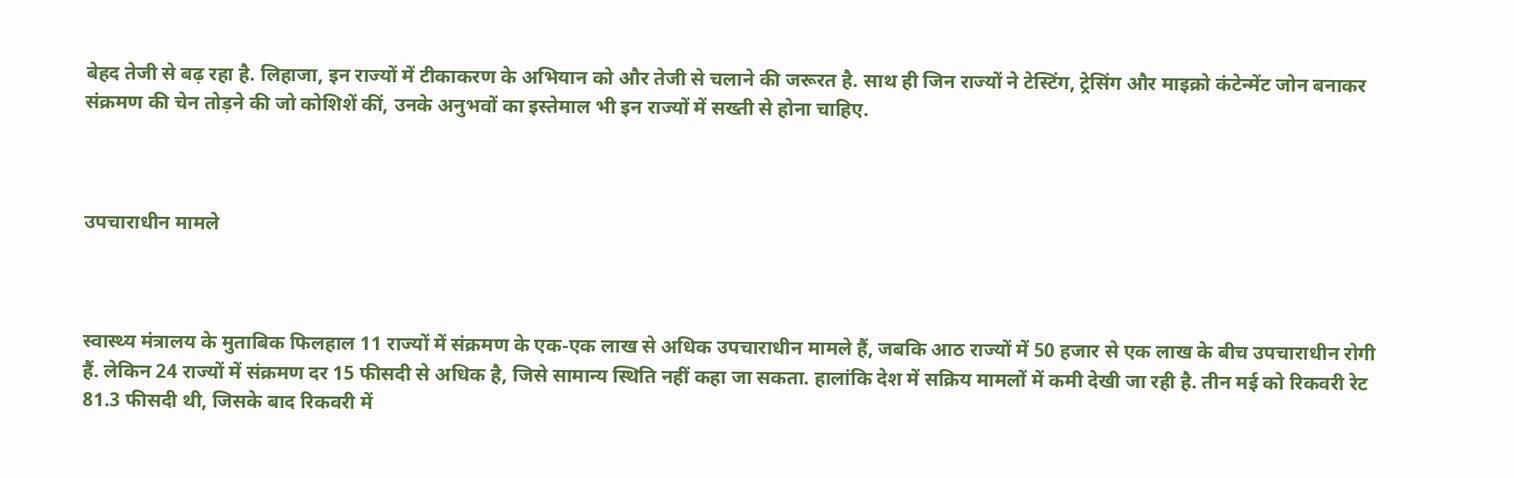बेहद तेजी से बढ़ रहा है. लिहाजा, इन राज्यों में टीकाकरण के अभियान को और तेजी से चलाने की जरूरत है. साथ ही जिन राज्यों ने टेस्टिंग, ट्रेसिंग और माइक्रो कंटेन्मेंट जोन बनाकर संक्रमण की चेन तोड़ने की जो कोशिशें कीं, उनके अनुभवों का इस्तेमाल भी इन राज्यों में सख्ती से होना चाहिए.



उपचाराधीन मामले



स्वास्थ्य मंत्रालय के मुताबिक फिलहाल 11 राज्यों में संक्रमण के एक-एक लाख से अधिक उपचाराधीन मामले हैं, जबकि आठ राज्यों में 50 हजार से एक लाख के बीच उपचाराधीन रोगी हैं. लेकिन 24 राज्यों में संक्रमण दर 15 फीसदी से अधिक है, जिसे सामान्य स्थिति नहीं कहा जा सकता. हालांकि देश में सक्रिय मामलों में कमी देखी जा रही है. तीन मई को रिकवरी रेट 81.3 फीसदी थी, जिसके बाद रिकवरी में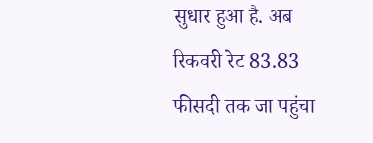सुधार हुआ है. अब रिकवरी रेट 83.83 फीसदी तक जा पहुंचा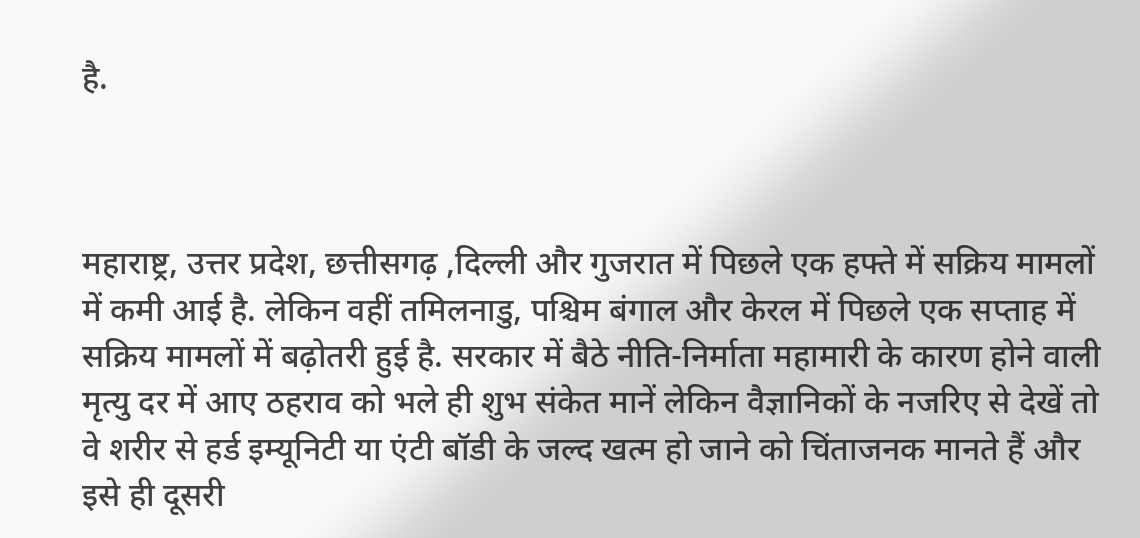है.



महाराष्ट्र, उत्तर प्रदेश, छत्तीसगढ़ ,दिल्ली और गुजरात में पिछले एक हफ्ते में सक्रिय मामलों में कमी आई है. लेकिन वहीं तमिलनाडु, पश्चिम बंगाल और केरल में पिछले एक सप्ताह में सक्रिय मामलों में बढ़ोतरी हुई है. सरकार में बैठे नीति-निर्माता महामारी के कारण होने वाली मृत्यु दर में आए ठहराव को भले ही शुभ संकेत मानें लेकिन वैज्ञानिकों के नजरिए से देखें तो वे शरीर से हर्ड इम्यूनिटी या एंटी बॉडी के जल्द खत्म हो जाने को चिंताजनक मानते हैं और इसे ही दूसरी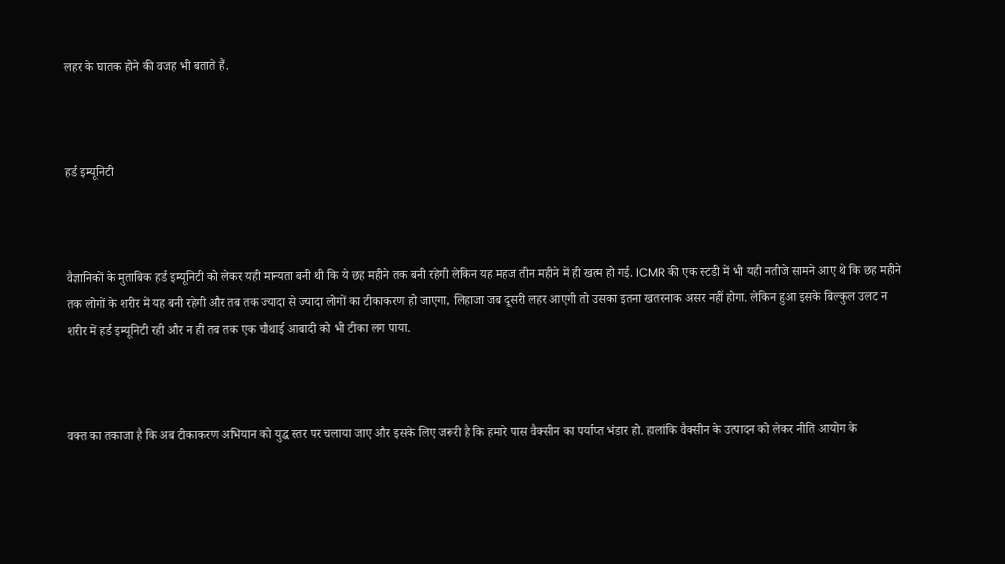लहर के घातक होने की वजह भी बताते हैं.



हर्ड इम्यूनिटी



वैज्ञानिकों के मुताबिक हर्ड इम्यूनिटी को लेकर यही मान्यता बनी थी कि ये छह महीने तक बनी रहेगी लेकिन यह महज तीन महीने में ही खत्म हो गई. ICMR की एक स्टडी में भी यही नतीजे सामने आए थे कि छह महीने तक लोगों के शरीर में यह बनी रहेगी और तब तक ज्यादा से ज्यादा लोगों का टीकाकरण हो जाएगा, लिहाजा जब दूसरी लहर आएगी तो उसका इतना खतरनाक असर नहीं होगा. लेकिन हुआ इसके बिल्कुल उलट न शरीर में हर्ड इम्यूनिटी रही और न ही तब तक एक चौथाई आबादी को भी टीका लग पाया.



वक्त का तकाजा है कि अब टीकाकरण अभियान को युद्ध स्तर पर चलाया जाए और इसके लिए जरूरी है कि हमारे पास वैक्सीन का पर्याप्त भंडार हो. हालांकि वैक्सीन के उत्पादन को लेकर नीति आयोग के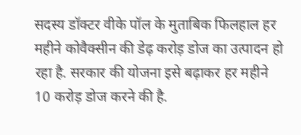सदस्य डॉक्टर वीके पॉल के मुताबिक फिलहाल हर महीने कोवैक्सीन की डेढ़ करोड़ डोज का उत्पादन हो रहा है. सरकार की योजना इसे बढ़ाकर हर महीने 10 करोड़ डोज करने की है.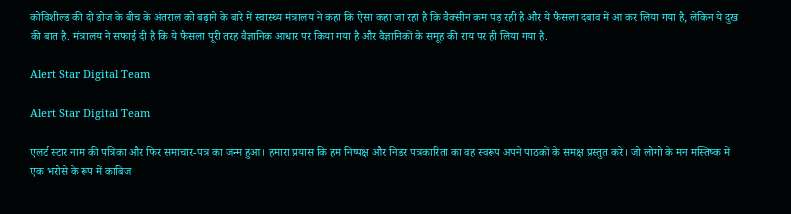कोविशील्ड की दो डोज के बीच के अंतराल को बढ़ाने के बारे में स्वास्थ्य मंत्रालय ने कहा कि ऐसा कहा जा रहा है कि वैक्सीन कम पड़ रही है और ये फैसला दबाव में आ कर लिया गया है, लेकिन ये दुख की बात है. मंत्रालय ने सफाई दी है कि ये फैसला पूरी तरह वैज्ञानिक आधार पर किया गया है और वैज्ञानिकों के समूह की राय पर ही लिया गया है.

Alert Star Digital Team

Alert Star Digital Team

एलर्ट स्टार नाम की पत्रिका और फिर समाचार-पत्र का जन्म हुआ। हमारा प्रयास कि हम निष्पक्ष और निडर पत्रकारिता का वह स्वरूप अपने पाठकों के समक्ष प्रस्तुत करे। जो लोगो के मन मस्तिष्क में एक भरोसे के रूप में काबिज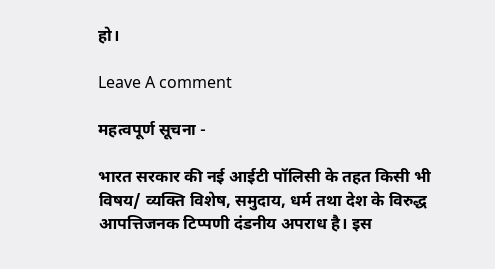हो।

Leave A comment

महत्वपूर्ण सूचना -

भारत सरकार की नई आईटी पॉलिसी के तहत किसी भी विषय/ व्यक्ति विशेष, समुदाय, धर्म तथा देश के विरुद्ध आपत्तिजनक टिप्पणी दंडनीय अपराध है। इस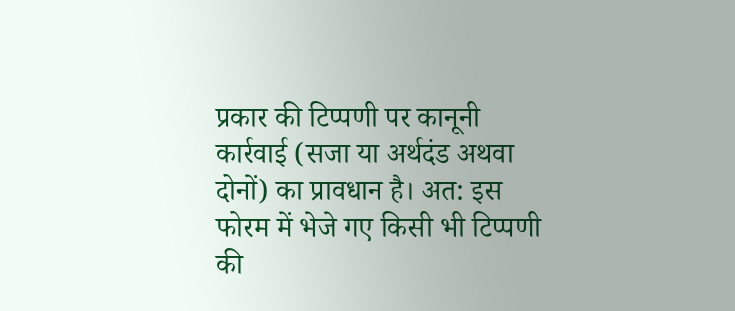प्रकार की टिप्पणी पर कानूनी कार्रवाई (सजा या अर्थदंड अथवा दोनों) का प्रावधान है। अत: इस फोरम में भेजे गए किसी भी टिप्पणी की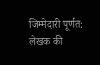जिम्मेदारी पूर्णत: लेखक की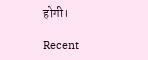होगी।

Recent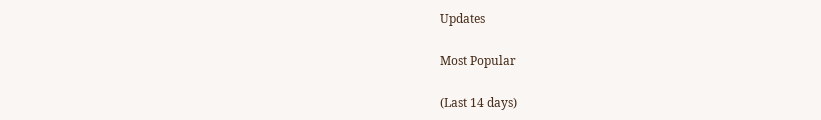Updates

Most Popular

(Last 14 days)